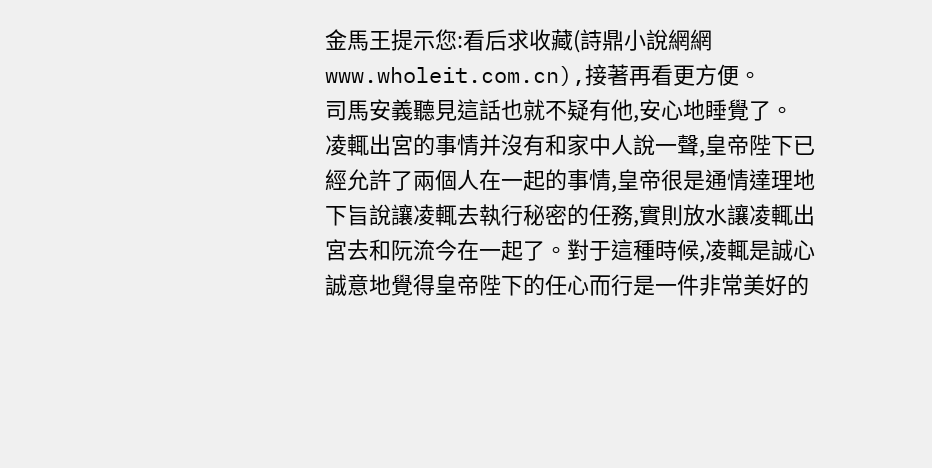金馬王提示您:看后求收藏(詩鼎小說網網www.wholeit.com.cn),接著再看更方便。
司馬安義聽見這話也就不疑有他,安心地睡覺了。
凌輒出宮的事情并沒有和家中人說一聲,皇帝陛下已經允許了兩個人在一起的事情,皇帝很是通情達理地下旨說讓凌輒去執行秘密的任務,實則放水讓凌輒出宮去和阮流今在一起了。對于這種時候,凌輒是誠心誠意地覺得皇帝陛下的任心而行是一件非常美好的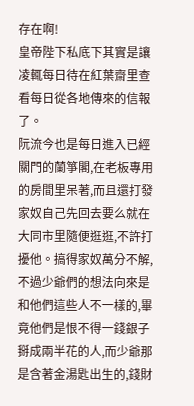存在啊!
皇帝陛下私底下其實是讓凌輒每日待在紅葉齋里查看每日從各地傳來的信報了。
阮流今也是每日進入已經關門的蘭箏閣,在老板專用的房間里呆著,而且還打發家奴自己先回去要么就在大同市里隨便逛逛,不許打擾他。搞得家奴萬分不解,不過少爺們的想法向來是和他們這些人不一樣的,畢竟他們是恨不得一錢銀子掰成兩半花的人,而少爺那是含著金湯匙出生的,錢財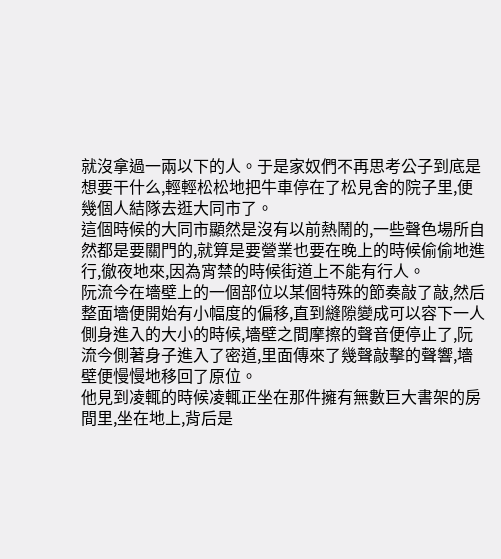就沒拿過一兩以下的人。于是家奴們不再思考公子到底是想要干什么,輕輕松松地把牛車停在了松見舍的院子里,便幾個人結隊去逛大同市了。
這個時候的大同市顯然是沒有以前熱鬧的,一些聲色場所自然都是要關門的,就算是要營業也要在晚上的時候偷偷地進行,徹夜地來,因為宵禁的時候街道上不能有行人。
阮流今在墻壁上的一個部位以某個特殊的節奏敲了敲,然后整面墻便開始有小幅度的偏移,直到縫隙變成可以容下一人側身進入的大小的時候,墻壁之間摩擦的聲音便停止了,阮流今側著身子進入了密道,里面傳來了幾聲敲擊的聲響,墻壁便慢慢地移回了原位。
他見到凌輒的時候凌輒正坐在那件擁有無數巨大書架的房間里,坐在地上,背后是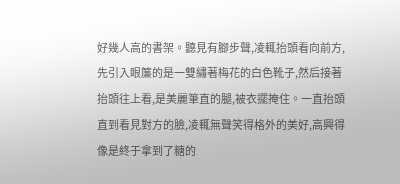好幾人高的書架。聽見有腳步聲,凌輒抬頭看向前方,先引入眼簾的是一雙繡著梅花的白色靴子,然后接著抬頭往上看,是美麗筆直的腿,被衣擺掩住。一直抬頭直到看見對方的臉,凌輒無聲笑得格外的美好,高興得像是終于拿到了糖的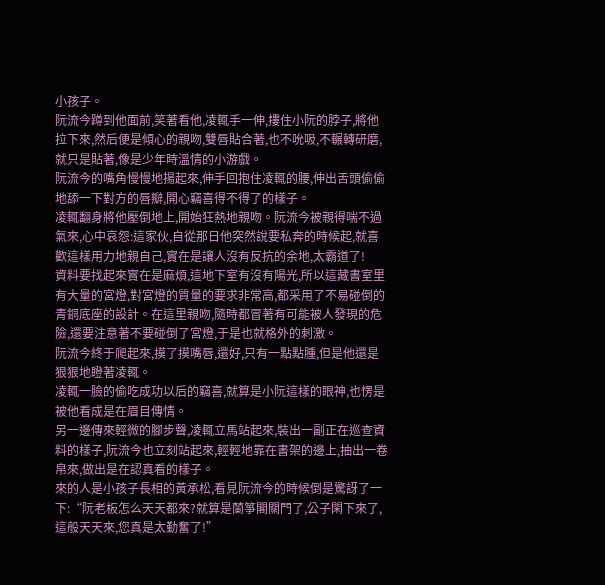小孩子。
阮流今蹲到他面前,笑著看他,凌輒手一伸,摟住小阮的脖子,將他拉下來,然后便是傾心的親吻,雙唇貼合著,也不吮吸,不輾轉研磨,就只是貼著,像是少年時溫情的小游戲。
阮流今的嘴角慢慢地揚起來,伸手回抱住凌輒的腰,伸出舌頭偷偷地舔一下對方的唇瓣,開心竊喜得不得了的樣子。
凌輒翻身將他壓倒地上,開始狂熱地親吻。阮流今被親得喘不過氣來,心中哀怨:這家伙,自從那日他突然說要私奔的時候起,就喜歡這樣用力地親自己,實在是讓人沒有反抗的余地,太霸道了!
資料要找起來實在是麻煩,這地下室有沒有陽光,所以這藏書室里有大量的宮燈,對宮燈的質量的要求非常高,都采用了不易碰倒的青銅底座的設計。在這里親吻,隨時都冒著有可能被人發現的危險,還要注意著不要碰倒了宮燈,于是也就格外的刺激。
阮流今終于爬起來,摸了摸嘴唇,還好,只有一點點腫,但是他還是狠狠地瞪著凌輒。
凌輒一臉的偷吃成功以后的竊喜,就算是小阮這樣的眼神,也愣是被他看成是在眉目傳情。
另一邊傳來輕微的腳步聲,凌輒立馬站起來,裝出一副正在巡查資料的樣子,阮流今也立刻站起來,輕輕地靠在書架的邊上,抽出一卷帛來,做出是在認真看的樣子。
來的人是小孩子長相的黃承松,看見阮流今的時候倒是驚訝了一下:“阮老板怎么天天都來?就算是蘭箏閣關門了,公子閑下來了,這般天天來,您真是太勤奮了!”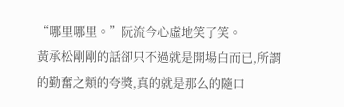“哪里哪里。”阮流今心虛地笑了笑。
黃承松剛剛的話卻只不過就是開場白而已,所謂的勤奮之類的夸獎,真的就是那么的隨口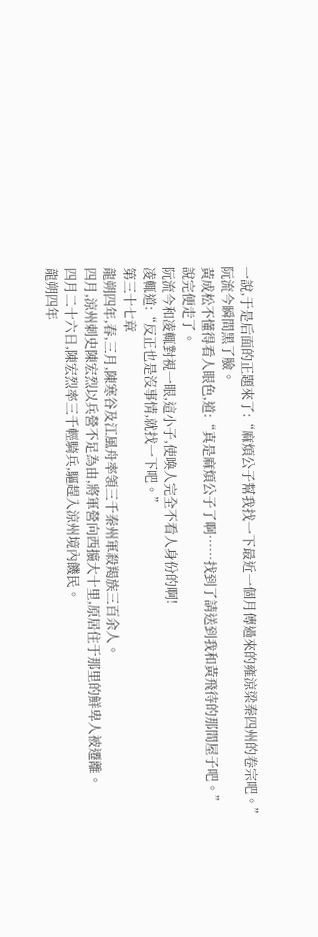一說,于是后面的正題來了:“麻煩公子幫我找一下最近一個月傳過來的雍涼梁秦四州的卷宗吧。”
阮流今瞬間黑了臉。
黃成松不懂得看人眼色,道:“真是麻煩公子了啊……找到了請送到我和黃飛待的那間屋子吧。”
說完便走了。
阮流今和凌輒對視一眼,這小子,使喚人完全不看人身份的啊!
凌輒道:“反正也是沒事情,就找一下吧。”
第三十七章
龍朔四年,春,三月,陳寒谷及江風舟率領三千秦州軍殺羯族三百余人。
四月,涼州刺史陳宏烈以兵營不足為由,將軍營向西擴大十里,原居住于那里的鮮卑人被遷離。
四月二十六日,陳宏烈率三千輕騎兵,驅趕入涼州境內饑民。
龍朔四年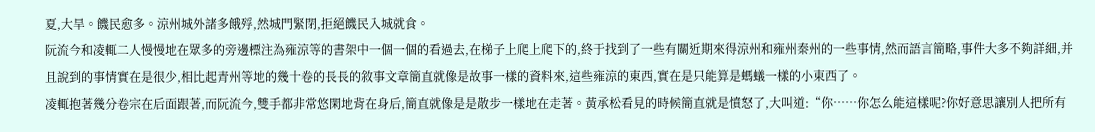夏,大旱。饑民愈多。涼州城外諸多餓殍,然城門緊閉,拒絕饑民入城就食。
阮流今和凌輒二人慢慢地在眾多的旁邊標注為雍涼等的書架中一個一個的看過去,在梯子上爬上爬下的,終于找到了一些有關近期來得涼州和雍州秦州的一些事情,然而語言簡略,事件大多不夠詳細,并且說到的事情實在是很少,相比起青州等地的幾十卷的長長的敘事文章簡直就像是故事一樣的資料來,這些雍涼的東西,實在是只能算是螞蟻一樣的小東西了。
凌輒抱著幾分卷宗在后面跟著,而阮流今,雙手都非常悠閑地背在身后,簡直就像是是散步一樣地在走著。黃承松看見的時候簡直就是憤怒了,大叫道:“你……你怎么能這樣呢?你好意思讓別人把所有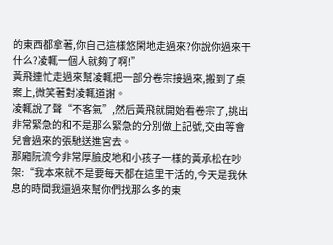的東西都拿著,你自己這樣悠閑地走過來?你說你過來干什么?凌輒一個人就夠了啊!”
黃飛連忙走過來幫凌輒把一部分卷宗接過來,搬到了桌案上,微笑著對凌輒道謝。
凌輒說了聲“不客氣”,然后黃飛就開始看卷宗了,挑出非常緊急的和不是那么緊急的分別做上記號,交由等會兒會過來的張馳送進宮去。
那廂阮流今非常厚臉皮地和小孩子一樣的黃承松在吵架:“我本來就不是要每天都在這里干活的,今天是我休息的時間我還過來幫你們找那么多的東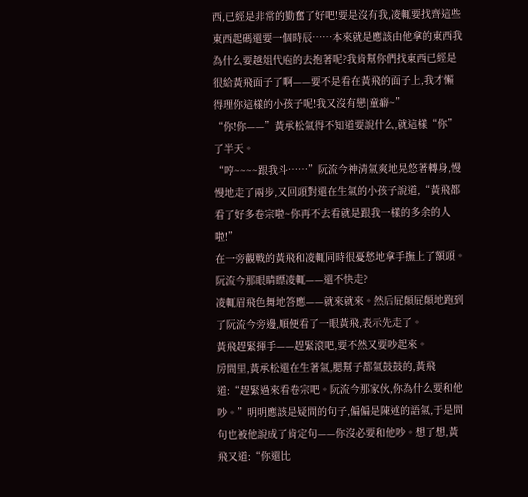西,已經是非常的勤奮了好吧!要是沒有我,凌輒要找齊這些東西起碼還要一個時辰……本來就是應該由他拿的東西我為什么要越俎代庖的去抱著呢?我肯幫你們找東西已經是很給黃飛面子了啊——要不是看在黃飛的面子上,我才懶得理你這樣的小孩子呢!我又沒有戀|童癖~”
“你!你——”黃承松氣得不知道要說什么,就這樣“你”了半天。
“哼~~~~跟我斗……”阮流今神清氣爽地晃悠著轉身,慢慢地走了兩步,又回頭對還在生氣的小孩子說道,“黃飛都看了好多卷宗啦~你再不去看就是跟我一樣的多余的人啦!”
在一旁觀戰的黃飛和凌輒同時很憂愁地拿手撫上了額頭。
阮流今那眼睛瞟凌輒——還不快走?
凌輒眉飛色舞地答應——就來就來。然后屁顛屁顛地跑到了阮流今旁邊,順便看了一眼黃飛,表示先走了。
黃飛趕緊揮手——趕緊滾吧,要不然又要吵起來。
房間里,黃承松還在生著氣,腮幫子都氣鼓鼓的,黃飛道:“趕緊過來看卷宗吧。阮流今那家伙,你為什么要和他吵。”明明應該是疑問的句子,偏偏是陳述的語氣,于是問句也被他說成了肯定句——你沒必要和他吵。想了想,黃飛又道:“你還比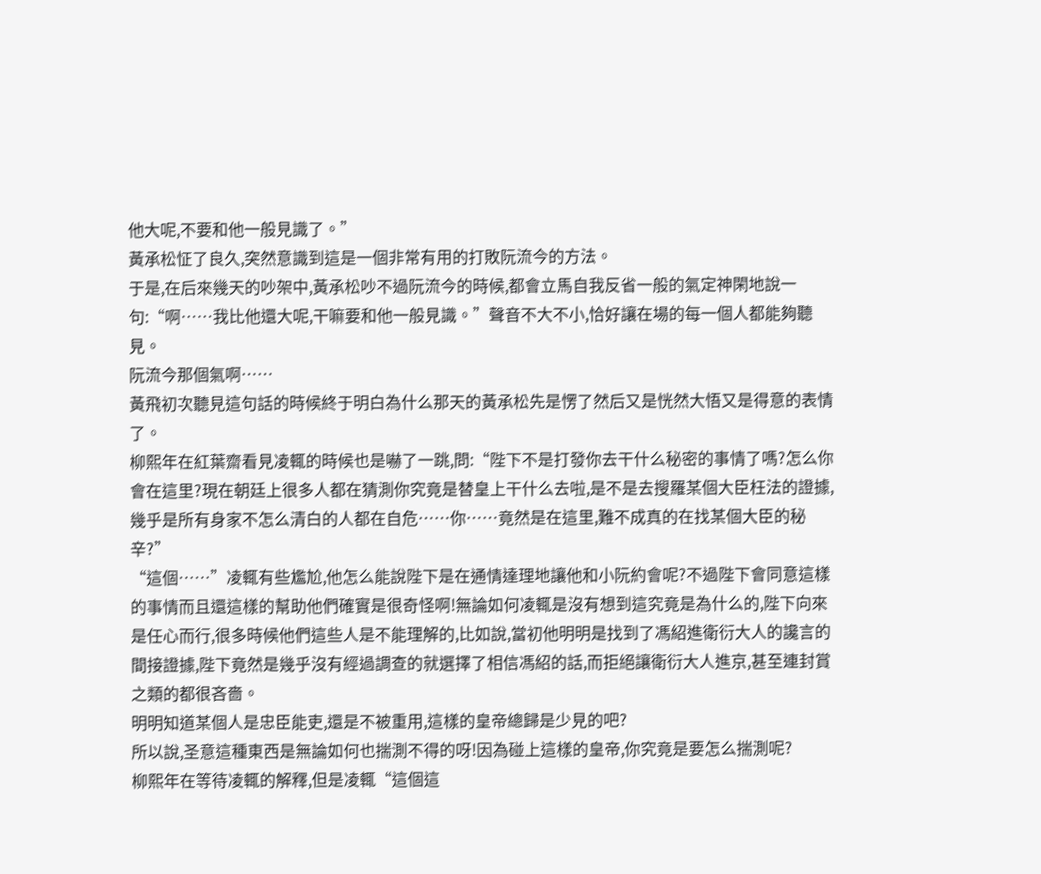他大呢,不要和他一般見識了。”
黃承松怔了良久,突然意識到這是一個非常有用的打敗阮流今的方法。
于是,在后來幾天的吵架中,黃承松吵不過阮流今的時候,都會立馬自我反省一般的氣定神閑地說一句:“啊……我比他還大呢,干嘛要和他一般見識。”聲音不大不小,恰好讓在場的每一個人都能夠聽見。
阮流今那個氣啊……
黃飛初次聽見這句話的時候終于明白為什么那天的黃承松先是愣了然后又是恍然大悟又是得意的表情了。
柳熙年在紅葉齋看見凌輒的時候也是嚇了一跳,問:“陛下不是打發你去干什么秘密的事情了嗎?怎么你會在這里?現在朝廷上很多人都在猜測你究竟是替皇上干什么去啦,是不是去搜羅某個大臣枉法的證據,幾乎是所有身家不怎么清白的人都在自危……你……竟然是在這里,難不成真的在找某個大臣的秘辛?”
“這個……”凌輒有些尷尬,他怎么能說陛下是在通情達理地讓他和小阮約會呢?不過陛下會同意這樣的事情而且還這樣的幫助他們確實是很奇怪啊!無論如何凌輒是沒有想到這究竟是為什么的,陛下向來是任心而行,很多時候他們這些人是不能理解的,比如說,當初他明明是找到了馮紹進衛衍大人的讒言的間接證據,陛下竟然是幾乎沒有經過調查的就選擇了相信馮紹的話,而拒絕讓衛衍大人進京,甚至連封賞之類的都很吝嗇。
明明知道某個人是忠臣能吏,還是不被重用,這樣的皇帝總歸是少見的吧?
所以說,圣意這種東西是無論如何也揣測不得的呀!因為碰上這樣的皇帝,你究竟是要怎么揣測呢?
柳熙年在等待凌輒的解釋,但是凌輒“這個這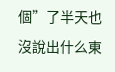個”了半天也沒說出什么東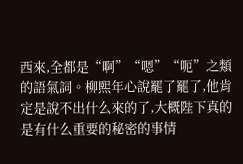西來,全都是“啊”“嗯”“呃”之類的語氣詞。柳熙年心說罷了罷了,他肯定是說不出什么來的了,大概陛下真的是有什么重要的秘密的事情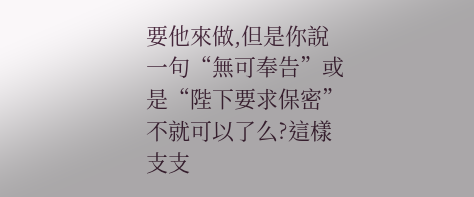要他來做,但是你說一句“無可奉告”或是“陛下要求保密”不就可以了么?這樣支支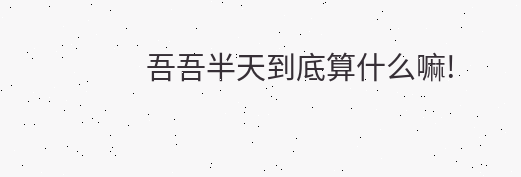吾吾半天到底算什么嘛!